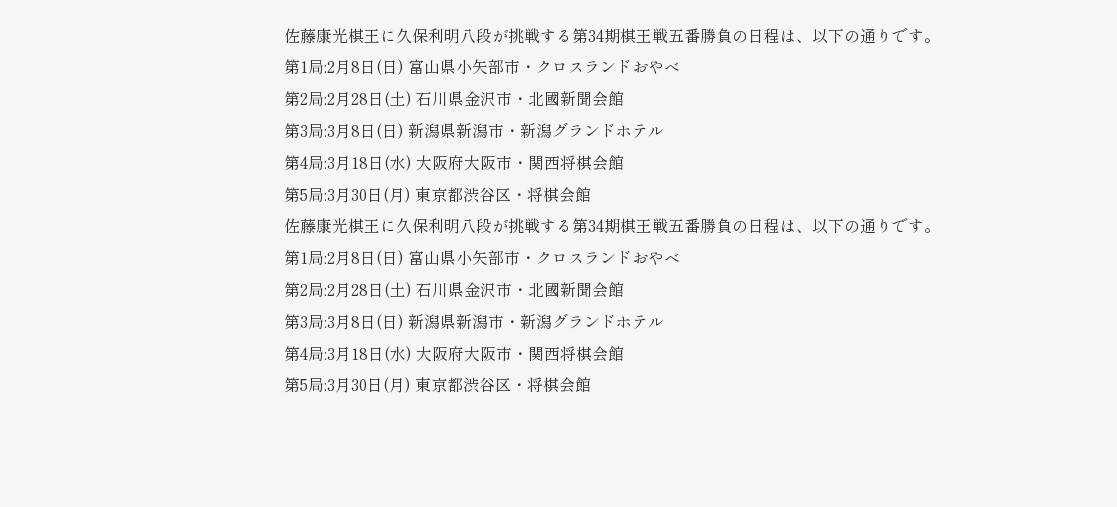佐藤康光棋王に久保利明八段が挑戦する第34期棋王戦五番勝負の日程は、以下の通りです。
第1局:2月8日(日) 富山県小矢部市・クロスランドおやべ
第2局:2月28日(土) 石川県金沢市・北國新聞会館
第3局:3月8日(日) 新潟県新潟市・新潟グランドホテル
第4局:3月18日(水) 大阪府大阪市・関西将棋会館
第5局:3月30日(月) 東京都渋谷区・将棋会館
佐藤康光棋王に久保利明八段が挑戦する第34期棋王戦五番勝負の日程は、以下の通りです。
第1局:2月8日(日) 富山県小矢部市・クロスランドおやべ
第2局:2月28日(土) 石川県金沢市・北國新聞会館
第3局:3月8日(日) 新潟県新潟市・新潟グランドホテル
第4局:3月18日(水) 大阪府大阪市・関西将棋会館
第5局:3月30日(月) 東京都渋谷区・将棋会館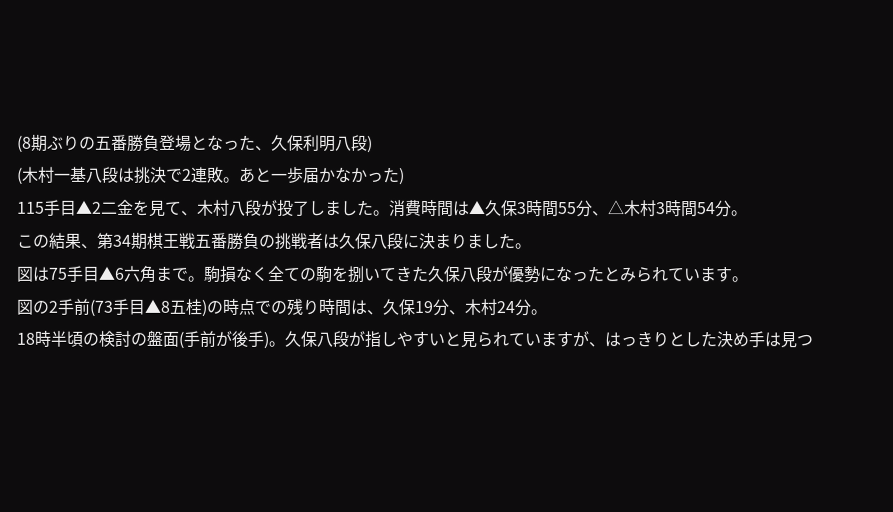(8期ぶりの五番勝負登場となった、久保利明八段)
(木村一基八段は挑決で2連敗。あと一歩届かなかった)
115手目▲2二金を見て、木村八段が投了しました。消費時間は▲久保3時間55分、△木村3時間54分。
この結果、第34期棋王戦五番勝負の挑戦者は久保八段に決まりました。
図は75手目▲6六角まで。駒損なく全ての駒を捌いてきた久保八段が優勢になったとみられています。
図の2手前(73手目▲8五桂)の時点での残り時間は、久保19分、木村24分。
18時半頃の検討の盤面(手前が後手)。久保八段が指しやすいと見られていますが、はっきりとした決め手は見つ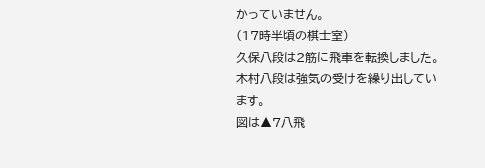かっていません。
(17時半頃の棋士室)
久保八段は2筋に飛車を転換しました。木村八段は強気の受けを繰り出しています。
図は▲7八飛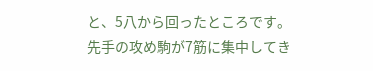と、5八から回ったところです。先手の攻め駒が7筋に集中してき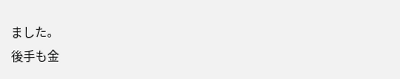ました。
後手も金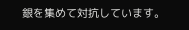銀を集めて対抗しています。